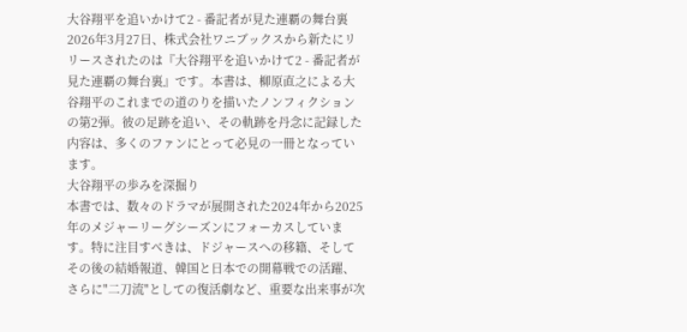大谷翔平を追いかけて2 - 番記者が見た連覇の舞台裏
2026年3月27日、株式会社ワニブックスから新たにリリースされたのは『大谷翔平を追いかけて2 - 番記者が見た連覇の舞台裏』です。本書は、柳原直之による大谷翔平のこれまでの道のりを描いたノンフィクションの第2弾。彼の足跡を追い、その軌跡を丹念に記録した内容は、多くのファンにとって必見の一冊となっています。
大谷翔平の歩みを深掘り
本書では、数々のドラマが展開された2024年から2025年のメジャーリーグシーズンにフォーカスしています。特に注目すべきは、ドジャースへの移籍、そしてその後の結婚報道、韓国と日本での開幕戦での活躍、さらに"二刀流"としての復活劇など、重要な出来事が次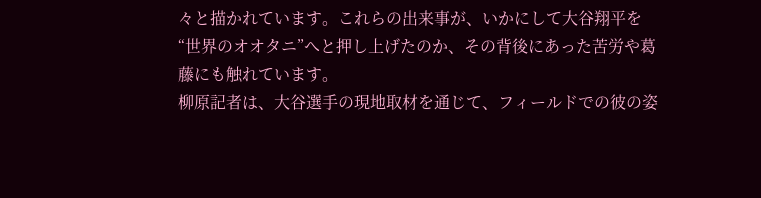々と描かれています。これらの出来事が、いかにして大谷翔平を“世界のオオタニ”へと押し上げたのか、その背後にあった苦労や葛藤にも触れています。
柳原記者は、大谷選手の現地取材を通じて、フィールドでの彼の姿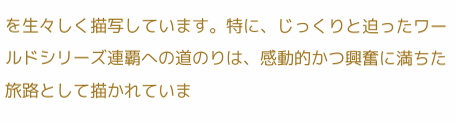を生々しく描写しています。特に、じっくりと迫ったワールドシリーズ連覇への道のりは、感動的かつ興奮に満ちた旅路として描かれていま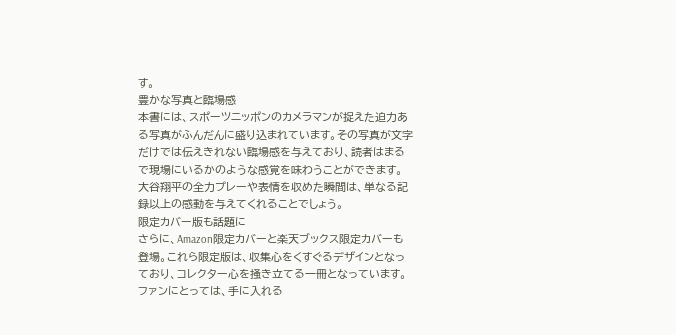す。
豊かな写真と臨場感
本書には、スポーツニッポンのカメラマンが捉えた迫力ある写真がふんだんに盛り込まれています。その写真が文字だけでは伝えきれない臨場感を与えており、読者はまるで現場にいるかのような感覚を味わうことができます。大谷翔平の全力プレーや表情を収めた瞬間は、単なる記録以上の感動を与えてくれることでしょう。
限定カバー版も話題に
さらに、Amazon限定カバーと楽天ブックス限定カバーも登場。これら限定版は、収集心をくすぐるデザインとなっており、コレクター心を掻き立てる一冊となっています。ファンにとっては、手に入れる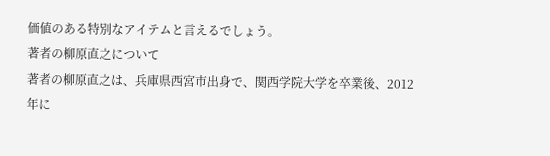価値のある特別なアイテムと言えるでしょう。
著者の柳原直之について
著者の柳原直之は、兵庫県西宮市出身で、関西学院大学を卒業後、2012年に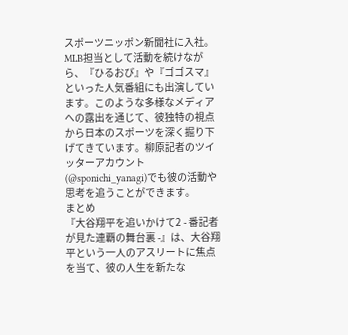スポーツニッポン新聞社に入社。MLB担当として活動を続けながら、『ひるおび』や『ゴゴスマ』といった人気番組にも出演しています。このような多様なメディアへの露出を通じて、彼独特の視点から日本のスポーツを深く掘り下げてきています。柳原記者のツイッターアカウント(@sponichi_yanagi)でも彼の活動や思考を追うことができます。
まとめ
『大谷翔平を追いかけて2 - 番記者が見た連覇の舞台裏 -』は、大谷翔平という一人のアスリートに焦点を当て、彼の人生を新たな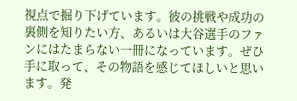視点で掘り下げています。彼の挑戦や成功の裏側を知りたい方、あるいは大谷選手のファンにはたまらない一冊になっています。ぜひ手に取って、その物語を感じてほしいと思います。発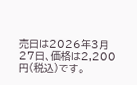売日は2026年3月27日、価格は2,200円(税込)です。